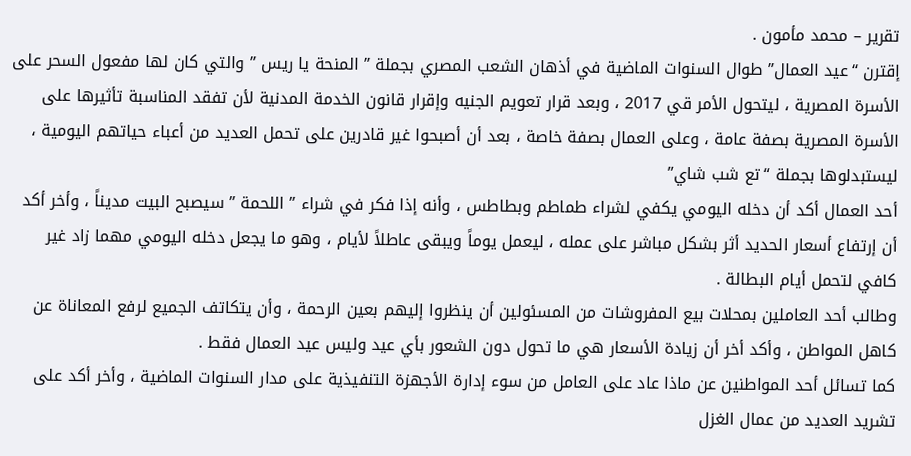تقرير – محمد مأمون .
إقترن “عيد العمال” طوال السنوات الماضية في أذهان الشعب المصري بجملة ” المنحة يا ريس ” والتي كان لها مفعول السحر على الأسرة المصرية ، ليتحول الأمر قي 2017 ، وبعد قرار تعويم الجنيه وإقرار قانون الخدمة المدنية لأن تفقد المناسبة تأثيرها على الأسرة المصرية بصفة عامة ، وعلى العمال بصفة خاصة ، بعد أن أصبحوا غير قادرين على تحمل العديد من أعباء حياتهم اليومية ، ليستبدلوها بجملة “تع شب شاي”
أحد العمال أكد أن دخله اليومي يكفي لشراء طماطم وبطاطس ، وأنه إذا فكر في شراء ” اللحمة ” سيصبح البيت مديناً ، وأخر أكد أن إرتفاع أسعار الحديد أثر بشكل مباشر على عمله ، ليعمل يوماً ويبقى عاطلاً لأيام ، وهو ما يجعل دخله اليومي مهما زاد غير كافي لتحمل أيام البطالة .
وطالب أحد العاملين بمحلات بيع المفروشات من المسئولين أن ينظروا إليهم بعين الرحمة ، وأن يتكاتف الجميع لرفع المعاناة عن كاهل المواطن ، وأكد أخر أن زيادة الأسعار هي ما تحول دون الشعور بأي عيد وليس عيد العمال فقط .
كما تسائل أحد المواطنين عن ماذا عاد على العامل من سوء إدارة الأجهزة التنفيذية على مدار السنوات الماضية ، وأخر أكد على تشريد العديد من عمال الغزل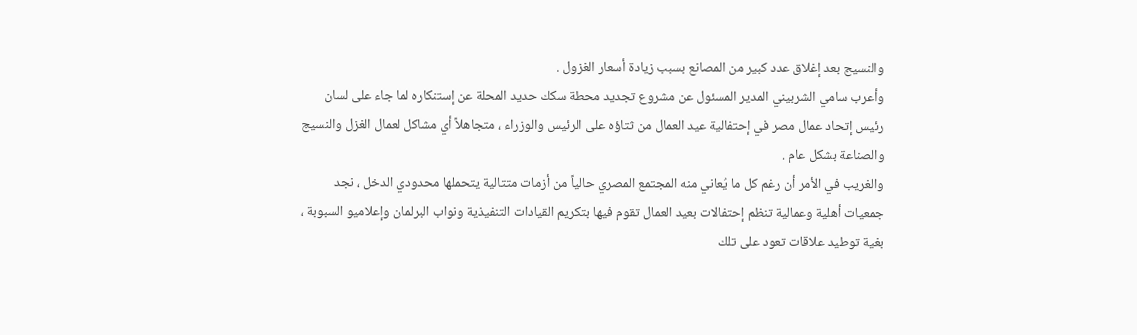والنسيج بعد إغلاق عدد كبير من المصانع بسبب زيادة أسعار الغزول .
وأعرب سامي الشربيني المدير المسئول عن مشروع تجديد محطة سكك حديد المحلة عن إستنكاره لما جاء على لسان رئيس إتحاد عمال مصر في إحتفالية عيد العمال من ثتاؤه على الرئيس والوزراء ، متجاهلاً أي مشاكل لعمال الغزل والنسيج والصناعة بشكل عام .
والغريب في الأمر أن رغم كل ما يُعاني منه المجتمع المصري حالياً من أزمات متتالية يتحملها محدودي الدخل ، نجد جمعيات أهلية وعمالية تنظم إحتفالات بعيد العمال تقوم فيها بتكريم القيادات التنفيذية ونواب البرلمان وإعلاميو السبوبة ، بغية توطيد علاقات تعود على تلك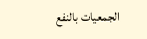الجمعيات بالنفع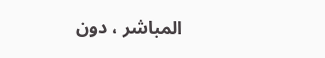المباشر ، دون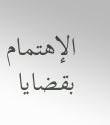الإهتمام بقضايا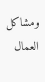ومشاكل العمال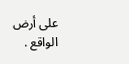على أرض الواقع .